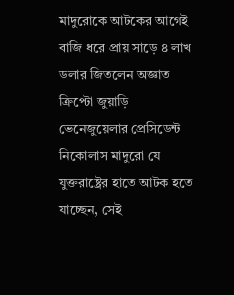মাদুরোকে আটকের আগেই বাজি ধরে প্রায় সাড়ে ৪ লাখ ডলার জিতলেন অজ্ঞাত ক্রিপ্টো জুয়াড়ি
ভেনেজুয়েলার প্রেসিডেন্ট নিকোলাস মাদুরো যে যুক্তরাষ্ট্রের হাতে আটক হতে যাচ্ছেন, সেই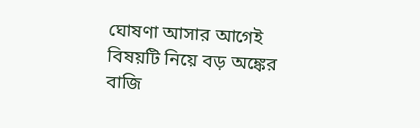ঘোষণা আসার আগেই বিষয়টি নিয়ে বড় অঙ্কের বাজি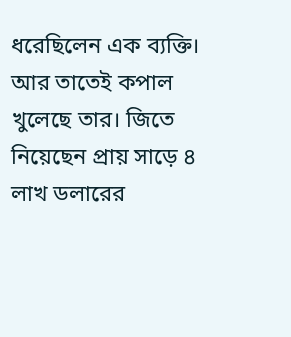ধরেছিলেন এক ব্যক্তি। আর তাতেই কপাল খুলেছে তার। জিতে নিয়েছেন প্রায় সাড়ে ৪ লাখ ডলারের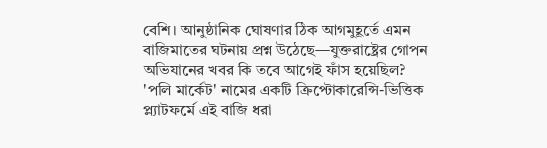বেশি। আনুষ্ঠানিক ঘোষণার ঠিক আগমুহূর্তে এমন বাজিমাতের ঘটনায় প্রশ্ন উঠেছে—যুক্তরাষ্ট্রের গোপন অভিযানের খবর কি তবে আগেই ফাঁস হয়েছিল?
'পলি মার্কেট' নামের একটি ক্রিপ্টোকারেন্সি-ভিত্তিক প্ল্যাটফর্মে এই বাজি ধরা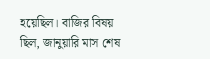হয়েছিল। বাজির বিষয় ছিল, জানুয়ারি মাস শেষ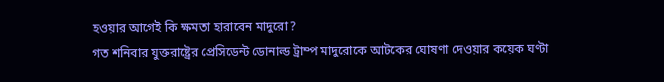হওয়ার আগেই কি ক্ষমতা হারাবেন মাদুরো?
গত শনিবার যুক্তরাষ্ট্রের প্রেসিডেন্ট ডোনাল্ড ট্রাম্প মাদুরোকে আটকের ঘোষণা দেওয়ার কয়েক ঘণ্টা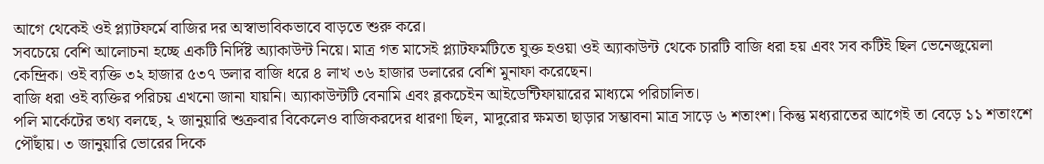আগে থেকেই ওই প্ল্যাটফর্মে বাজির দর অস্বাভাবিকভাবে বাড়তে শুরু করে।
সবচেয়ে বেশি আলোচনা হচ্ছে একটি নির্দিষ্ট অ্যাকাউন্ট নিয়ে। মাত্র গত মাসেই প্ল্যাটফর্মটিতে যুক্ত হওয়া ওই অ্যাকাউন্ট থেকে চারটি বাজি ধরা হয় এবং সব কটিই ছিল ভেনেজুয়েলা কেন্দ্রিক। ওই ব্যক্তি ৩২ হাজার ৫৩৭ ডলার বাজি ধরে ৪ লাখ ৩৬ হাজার ডলারের বেশি মুনাফা করেছেন।
বাজি ধরা ওই ব্যক্তির পরিচয় এখনো জানা যায়নি। অ্যাকাউন্টটি বেনামি এবং ব্লকচেইন আইডেন্টিফায়ারের মাধ্যমে পরিচালিত।
পলি মার্কেটের তথ্য বলছে, ২ জানুয়ারি শুক্রবার বিকেলেও বাজিকরদের ধারণা ছিল, মাদুরোর ক্ষমতা ছাড়ার সম্ভাবনা মাত্র সাড়ে ৬ শতাংশ। কিন্তু মধ্যরাতের আগেই তা বেড়ে ১১ শতাংশে পৌঁছায়। ৩ জানুয়ারি ভোরের দিকে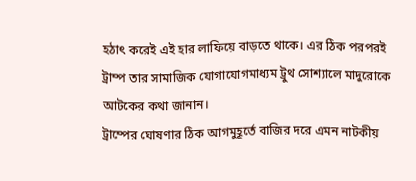হঠাৎ করেই এই হার লাফিয়ে বাড়তে থাকে। এর ঠিক পরপরই ট্রাম্প তার সামাজিক যোগাযোগমাধ্যম ট্রুথ সোশ্যালে মাদুরোকে আটকের কথা জানান।
ট্রাম্পের ঘোষণার ঠিক আগমুহূর্তে বাজির দরে এমন নাটকীয়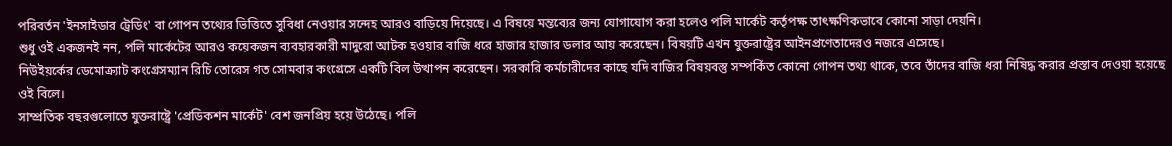পরিবর্তন 'ইনসাইডার ট্রেডিং' বা গোপন তথ্যের ভিত্তিতে সুবিধা নেওয়ার সন্দেহ আরও বাড়িয়ে দিয়েছে। এ বিষয়ে মন্তব্যের জন্য যোগাযোগ করা হলেও পলি মার্কেট কর্তৃপক্ষ তাৎক্ষণিকভাবে কোনো সাড়া দেয়নি।
শুধু ওই একজনই নন, পলি মার্কেটের আরও কয়েকজন ব্যবহারকারী মাদুরো আটক হওয়ার বাজি ধরে হাজার হাজার ডলার আয় করেছেন। বিষয়টি এখন যুক্তরাষ্ট্রের আইনপ্রণেতাদেরও নজরে এসেছে।
নিউইয়র্কের ডেমোক্র্যাট কংগ্রেসম্যান রিচি তোরেস গত সোমবার কংগ্রেসে একটি বিল উত্থাপন করেছেন। সরকারি কর্মচারীদের কাছে যদি বাজির বিষয়বস্তু সম্পর্কিত কোনো গোপন তথ্য থাকে, তবে তাঁদের বাজি ধরা নিষিদ্ধ করার প্রস্তাব দেওয়া হয়েছে ওই বিলে।
সাম্প্রতিক বছরগুলোতে যুক্তরাষ্ট্রে 'প্রেডিকশন মার্কেট' বেশ জনপ্রিয় হয়ে উঠেছে। পলি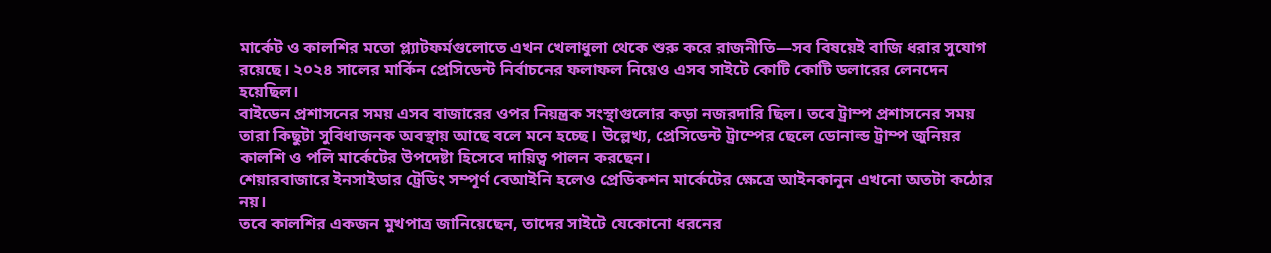মার্কেট ও কালশির মতো প্ল্যাটফর্মগুলোতে এখন খেলাধুলা থেকে শুরু করে রাজনীতি—সব বিষয়েই বাজি ধরার সুযোগ রয়েছে। ২০২৪ সালের মার্কিন প্রেসিডেন্ট নির্বাচনের ফলাফল নিয়েও এসব সাইটে কোটি কোটি ডলারের লেনদেন হয়েছিল।
বাইডেন প্রশাসনের সময় এসব বাজারের ওপর নিয়ন্ত্রক সংস্থাগুলোর কড়া নজরদারি ছিল। তবে ট্রাম্প প্রশাসনের সময় তারা কিছুটা সুবিধাজনক অবস্থায় আছে বলে মনে হচ্ছে। উল্লেখ্য, প্রেসিডেন্ট ট্রাম্পের ছেলে ডোনাল্ড ট্রাম্প জুনিয়র কালশি ও পলি মার্কেটের উপদেষ্টা হিসেবে দায়িত্ব পালন করছেন।
শেয়ারবাজারে ইনসাইডার ট্রেডিং সম্পূর্ণ বেআইনি হলেও প্রেডিকশন মার্কেটের ক্ষেত্রে আইনকানুন এখনো অতটা কঠোর নয়।
তবে কালশির একজন মুখপাত্র জানিয়েছেন, তাদের সাইটে যেকোনো ধরনের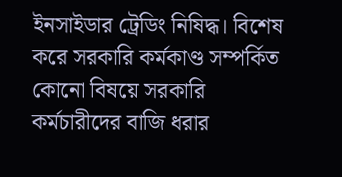ইনসাইডার ট্রেডিং নিষিদ্ধ। বিশেষ করে সরকারি কর্মকাণ্ড সম্পর্কিত কোনো বিষয়ে সরকারি কর্মচারীদের বাজি ধরার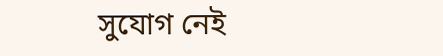সুযোগ নেই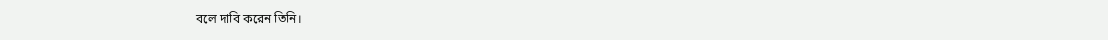বলে দাবি করেন তিনি।